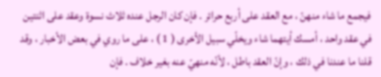فيجمع ما شاء منهنّ ، مع العقد على أربع حرائر . فإن كان الرجل عنده ثلاث نسوة وعقد على اثنتين في عقد واحد ، أمسك أيتهما شاء ويخلّي سبيل الأخرى ( 1 ) ، على ما روي في بعض الأخبار ، وقد قلنا ما عندنا في ذلك ، وإنّ العقد باطل ، لأنّه منهيّ عنه بغير خلاف . فإن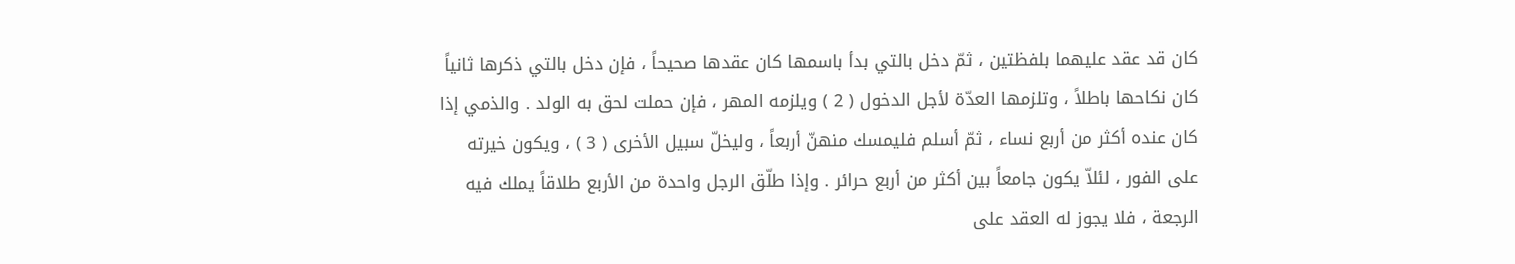كان قد عقد عليهما بلفظتين ، ثمّ دخل بالتي بدأ باسمها كان عقدها صحيحاً ، فإن دخل بالتي ذكرها ثانياً كان نكاحها باطلاً ، وتلزمها العدّة لأجل الدخول ( 2 ) ويلزمه المهر ، فإن حملت لحق به الولد . والذمي إذا كان عنده أكثر من أربع نساء ، ثمّ أسلم فليمسك منهنّ أربعاً ، وليخلّ سبيل الأخرى ( 3 ) ، ويكون خيرته على الفور ، لئلاّ يكون جامعاً بين أكثر من أربع حرائر . وإذا طلّق الرجل واحدة من الأربع طلاقاً يملك فيه الرجعة ، فلا يجوز له العقد على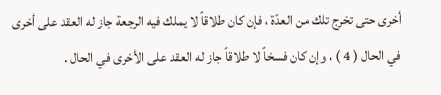أخرى حتى تخرج تلك من العدّة ، فإن كان طلاقاً لا يملك فيه الرجعة جاز له العقد على أخرى في الحال ( 4 ) ، وإن كان فسخاً لا طلاقاً جاز له العقد على الأخرى في الحال .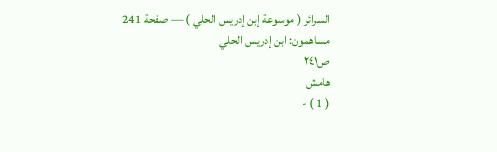السرائر ( موسوعة إبن إدريس الحلي ) — صفحة 241
مساهمون: ابن إدريس الحلي
ص٢٤١
هامش
( 1 ) -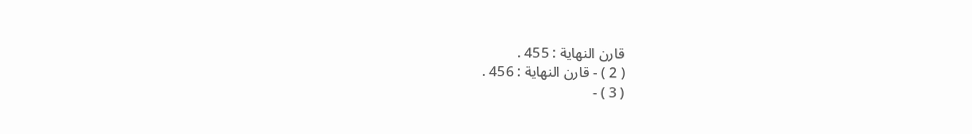قارن النهاية : 455 .
( 2 ) - قارن النهاية : 456 .
( 3 ) -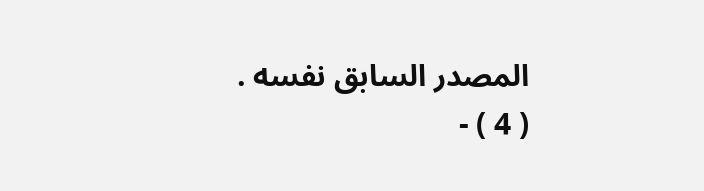المصدر السابق نفسه .
( 4 ) -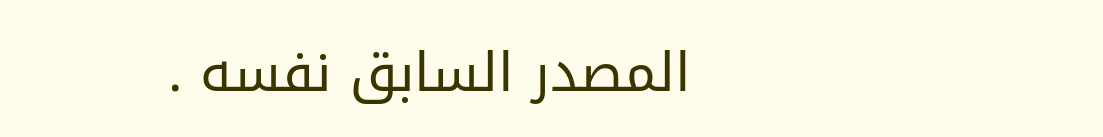المصدر السابق نفسه .